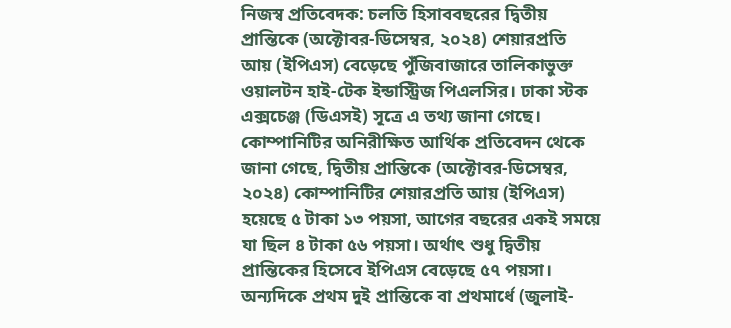নিজস্ব প্রতিবেদক: চলতি হিসাববছরের দ্বিতীয় প্রান্তিকে (অক্টোবর-ডিসেম্বর, ২০২৪) শেয়ারপ্রতি আয় (ইপিএস) বেড়েছে পুঁজিবাজারে তালিকাভুক্ত ওয়ালটন হাই-টেক ইন্ডাস্ট্রিজ পিএলসির। ঢাকা স্টক এক্সচেঞ্জ (ডিএসই) সূত্রে এ তথ্য জানা গেছে।
কোম্পানিটির অনিরীক্ষিত আর্থিক প্রতিবেদন থেকে জানা গেছে, দ্বিতীয় প্রান্তিকে (অক্টোবর-ডিসেম্বর, ২০২৪) কোম্পানিটির শেয়ারপ্রতি আয় (ইপিএস) হয়েছে ৫ টাকা ১৩ পয়সা, আগের বছরের একই সময়ে যা ছিল ৪ টাকা ৫৬ পয়সা। অর্থাৎ শুধু দ্বিতীয় প্রান্তিকের হিসেবে ইপিএস বেড়েছে ৫৭ পয়সা।
অন্যদিকে প্রথম দুই প্রান্তিকে বা প্রথমার্ধে (জুলাই-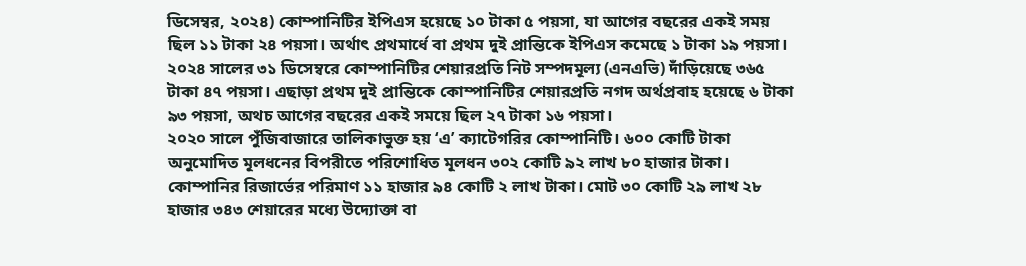ডিসেম্বর, ২০২৪) কোম্পানিটির ইপিএস হয়েছে ১০ টাকা ৫ পয়সা, যা আগের বছরের একই সময় ছিল ১১ টাকা ২৪ পয়সা। অর্থাৎ প্রথমার্ধে বা প্রথম দুই প্রান্তিকে ইপিএস কমেছে ১ টাকা ১৯ পয়সা। ২০২৪ সালের ৩১ ডিসেম্বরে কোম্পানিটির শেয়ারপ্রতি নিট সম্পদমূল্য (এনএভি) দাঁড়িয়েছে ৩৬৫ টাকা ৪৭ পয়সা। এছাড়া প্রথম দুই প্রান্তিকে কোম্পানিটির শেয়ারপ্রতি নগদ অর্থপ্রবাহ হয়েছে ৬ টাকা ৯৩ পয়সা, অথচ আগের বছরের একই সময়ে ছিল ২৭ টাকা ১৬ পয়সা।
২০২০ সালে পুঁজিবাজারে তালিকাভুক্ত হয় ‘এ’ ক্যাটেগরির কোম্পানিটি। ৬০০ কোটি টাকা অনুমোদিত মূলধনের বিপরীতে পরিশোধিত মূলধন ৩০২ কোটি ৯২ লাখ ৮০ হাজার টাকা। কোম্পানির রিজার্ভের পরিমাণ ১১ হাজার ৯৪ কোটি ২ লাখ টাকা। মোট ৩০ কোটি ২৯ লাখ ২৮ হাজার ৩৪৩ শেয়ারের মধ্যে উদ্যোক্তা বা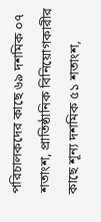পরিচালকদের কাছে ৬৯ দশমিক ০৭ শতাংশ, প্রাতিষ্ঠানিক বিনিয়োগকারীর কাছে শূন্য দশমিক ৫১ শতাংশ,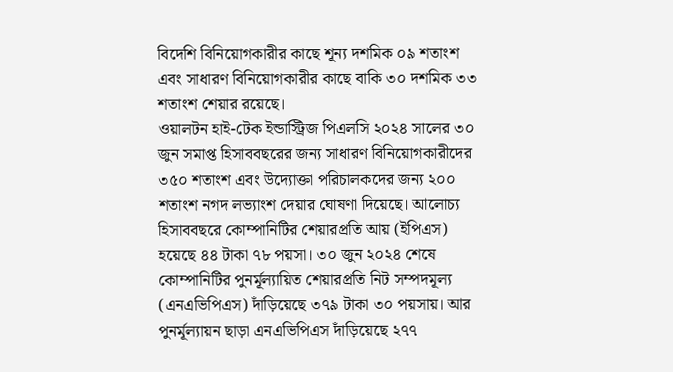বিদেশি বিনিয়োগকারীর কাছে শূন্য দশমিক ০৯ শতাংশ এবং সাধারণ বিনিয়োগকারীর কাছে বাকি ৩০ দশমিক ৩৩ শতাংশ শেয়ার রয়েছে।
ওয়ালটন হাই-টেক ইন্ডাস্ট্রিজ পিএলসি ২০২৪ সালের ৩০ জুন সমাপ্ত হিসাববছরের জন্য সাধারণ বিনিয়োগকারীদের ৩৫০ শতাংশ এবং উদ্যোক্তা পরিচালকদের জন্য ২০০ শতাংশ নগদ লভ্যাংশ দেয়ার ঘোষণা দিয়েছে। আলোচ্য হিসাববছরে কোম্পানিটির শেয়ারপ্রতি আয় (ইপিএস) হয়েছে ৪৪ টাকা ৭৮ পয়সা। ৩০ জুন ২০২৪ শেষে কোম্পানিটির পুনর্মূল্যায়িত শেয়ারপ্রতি নিট সম্পদমূল্য (এনএভিপিএস) দাঁড়িয়েছে ৩৭৯ টাকা ৩০ পয়সায়। আর পুনর্মূল্যায়ন ছাড়া এনএভিপিএস দাঁড়িয়েছে ২৭৭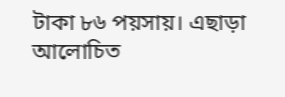টাকা ৮৬ পয়সায়। এছাড়া আলোচিত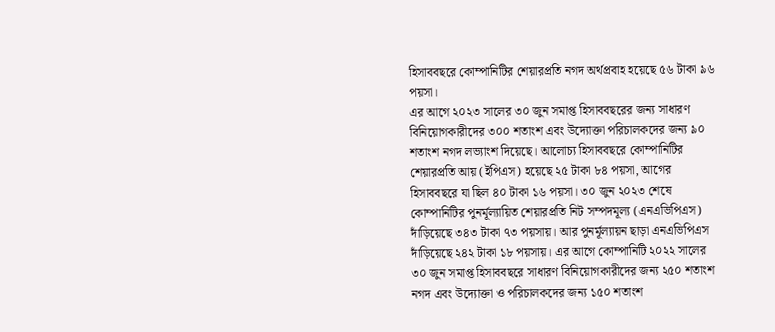হিসাববছরে কোম্পানিটির শেয়ারপ্রতি নগদ অর্থপ্রবাহ হয়েছে ৫৬ টাকা ৯৬ পয়সা।
এর আগে ২০২৩ সালের ৩০ জুন সমাপ্ত হিসাববছরের জন্য সাধারণ বিনিয়োগকারীদের ৩০০ শতাংশ এবং উদ্যোক্তা পরিচালকদের জন্য ৯০ শতাংশ নগদ লভ্যাংশ দিয়েছে। আলোচ্য হিসাববছরে কোম্পানিটির শেয়ারপ্রতি আয় (ইপিএস) হয়েছে ২৫ টাকা ৮৪ পয়সা, আগের হিসাববছরে যা ছিল ৪০ টাকা ১৬ পয়সা। ৩০ জুন ২০২৩ শেষে কোম্পানিটির পুনর্মূল্যায়িত শেয়ারপ্রতি নিট সম্পদমূল্য (এনএভিপিএস) দাঁড়িয়েছে ৩৪৩ টাকা ৭৩ পয়সায়। আর পুনর্মূল্যায়ন ছাড়া এনএভিপিএস দাঁড়িয়েছে ২৪২ টাকা ১৮ পয়সায়। এর আগে কোম্পানিটি ২০২২ সালের ৩০ জুন সমাপ্ত হিসাববছরে সাধারণ বিনিয়োগকারীদের জন্য ২৫০ শতাংশ নগদ এবং উদ্যোক্তা ও পরিচালকদের জন্য ১৫০ শতাংশ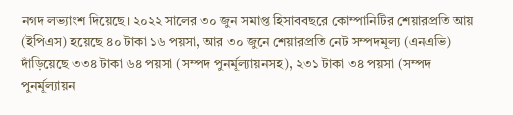নগদ লভ্যাংশ দিয়েছে। ২০২২ সালের ৩০ জুন সমাপ্ত হিসাববছরে কোম্পানিটির শেয়ারপ্রতি আয় (ইপিএস) হয়েছে ৪০ টাকা ১৬ পয়সা, আর ৩০ জুনে শেয়ারপ্রতি নেট সম্পদমূল্য (এনএভি) দাঁড়িয়েছে ৩৩৪ টাকা ৬৪ পয়সা (সম্পদ পুনর্মূল্যায়নসহ), ২৩১ টাকা ৩৪ পয়সা (সম্পদ পুনর্মূল্যায়ন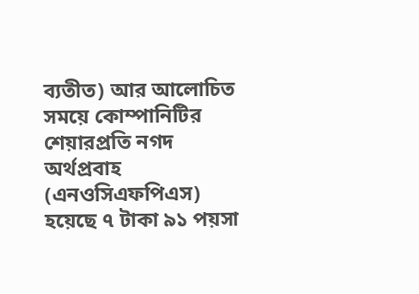ব্যতীত) আর আলোচিত সময়ে কোম্পানিটির শেয়ারপ্রতি নগদ অর্থপ্রবাহ (এনওসিএফপিএস) হয়েছে ৭ টাকা ৯১ পয়সা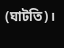(ঘাটতি)।